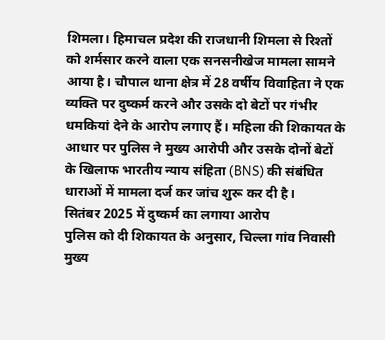शिमला। हिमाचल प्रदेश की राजधानी शिमला से रिश्तों को शर्मसार करने वाला एक सनसनीखेज मामला सामने आया है। चौपाल थाना क्षेत्र में 28 वर्षीय विवाहिता ने एक व्यक्ति पर दुष्कर्म करने और उसके दो बेटों पर गंभीर धमकियां देने के आरोप लगाए हैं। महिला की शिकायत के आधार पर पुलिस ने मुख्य आरोपी और उसके दोनों बेटों के खिलाफ भारतीय न्याय संहिता (BNS) की संबंधित धाराओं में मामला दर्ज कर जांच शुरू कर दी है।
सितंबर 2025 में दुष्कर्म का लगाया आरोप
पुलिस को दी शिकायत के अनुसार, चिल्ला गांव निवासी मुख्य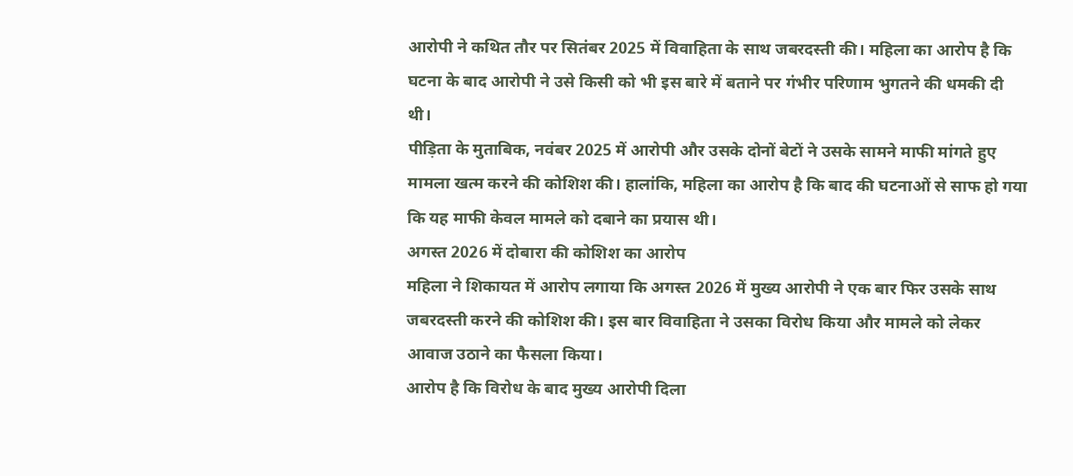आरोपी ने कथित तौर पर सितंबर 2025 में विवाहिता के साथ जबरदस्ती की। महिला का आरोप है कि घटना के बाद आरोपी ने उसे किसी को भी इस बारे में बताने पर गंभीर परिणाम भुगतने की धमकी दी थी।
पीड़िता के मुताबिक, नवंबर 2025 में आरोपी और उसके दोनों बेटों ने उसके सामने माफी मांगते हुए मामला खत्म करने की कोशिश की। हालांकि, महिला का आरोप है कि बाद की घटनाओं से साफ हो गया कि यह माफी केवल मामले को दबाने का प्रयास थी।
अगस्त 2026 में दोबारा की कोशिश का आरोप
महिला ने शिकायत में आरोप लगाया कि अगस्त 2026 में मुख्य आरोपी ने एक बार फिर उसके साथ जबरदस्ती करने की कोशिश की। इस बार विवाहिता ने उसका विरोध किया और मामले को लेकर आवाज उठाने का फैसला किया।
आरोप है कि विरोध के बाद मुख्य आरोपी दिला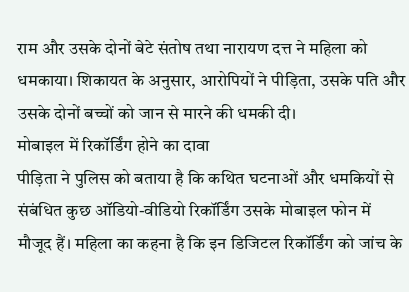राम और उसके दोनों बेटे संतोष तथा नारायण दत्त ने महिला को धमकाया। शिकायत के अनुसार, आरोपियों ने पीड़िता, उसके पति और उसके दोनों बच्चों को जान से मारने की धमकी दी।
मोबाइल में रिकॉर्डिंग होने का दावा
पीड़िता ने पुलिस को बताया है कि कथित घटनाओं और धमकियों से संबंधित कुछ ऑडियो-वीडियो रिकॉर्डिंग उसके मोबाइल फोन में मौजूद हैं। महिला का कहना है कि इन डिजिटल रिकॉर्डिंग को जांच के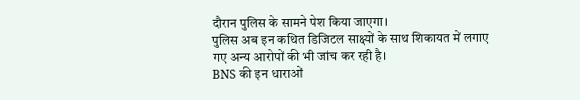दौरान पुलिस के सामने पेश किया जाएगा।
पुलिस अब इन कथित डिजिटल साक्ष्यों के साथ शिकायत में लगाए गए अन्य आरोपों की भी जांच कर रही है।
BNS की इन धाराओं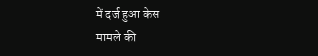में दर्ज हुआ केस
मामले की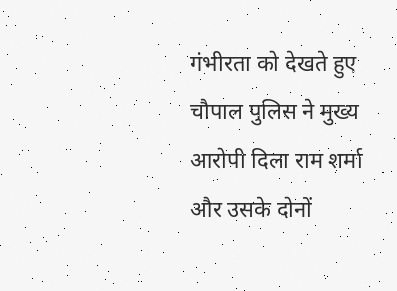गंभीरता को देखते हुए चौपाल पुलिस ने मुख्य आरोपी दिला राम शर्मा और उसके दोनों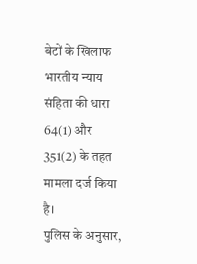बेटों के खिलाफ भारतीय न्याय संहिता की धारा 64(1) और 351(2) के तहत मामला दर्ज किया है।
पुलिस के अनुसार,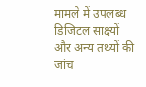मामले में उपलब्ध डिजिटल साक्ष्यों और अन्य तथ्यों की जांच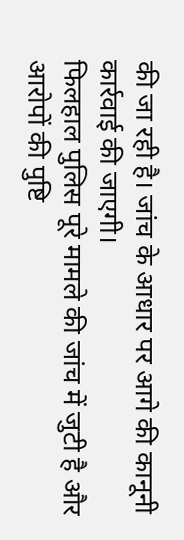की जा रही है। जांच के आधार पर आगे की कानूनी कार्रवाई की जाएगी।
फिलहाल पुलिस पूरे मामले की जांच में जुटी है और आरोपों की पुष्टि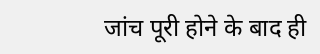जांच पूरी होने के बाद ही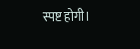स्पष्ट होगी।